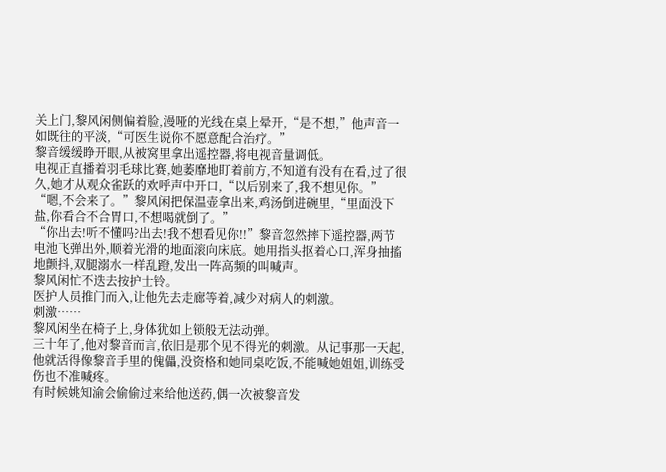关上门,黎风闲侧偏着脸,漫哑的光线在桌上晕开,“是不想,”他声音一如既往的平淡,“可医生说你不愿意配合治疗。”
黎音缓缓睁开眼,从被窝里拿出遥控器,将电视音量调低。
电视正直播着羽毛球比赛,她萎靡地盯着前方,不知道有没有在看,过了很久,她才从观众雀跃的欢呼声中开口,“以后别来了,我不想见你。”
“嗯,不会来了。”黎风闲把保温壶拿出来,鸡汤倒进碗里,“里面没下盐,你看合不合胃口,不想喝就倒了。”
“你出去!听不懂吗?出去!我不想看见你!!”黎音忽然摔下遥控器,两节电池飞弹出外,顺着光滑的地面滚向床底。她用指头抠着心口,浑身抽搐地颤抖,双腿溺水一样乱蹬,发出一阵高频的叫喊声。
黎风闲忙不迭去按护士铃。
医护人员推门而入,让他先去走廊等着,减少对病人的刺激。
刺激……
黎风闲坐在椅子上,身体犹如上锁般无法动弹。
三十年了,他对黎音而言,依旧是那个见不得光的刺激。从记事那一天起,他就活得像黎音手里的傀儡,没资格和她同桌吃饭,不能喊她姐姐,训练受伤也不准喊疼。
有时候姚知渝会偷偷过来给他送药,偶一次被黎音发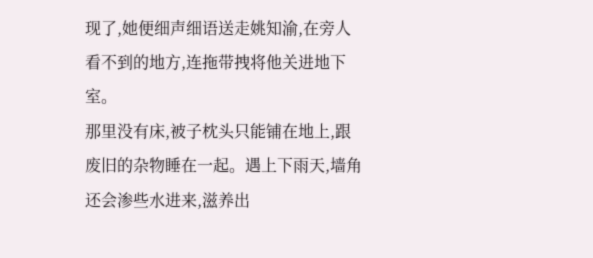现了,她便细声细语送走姚知渝,在旁人看不到的地方,连拖带拽将他关进地下室。
那里没有床,被子枕头只能铺在地上,跟废旧的杂物睡在一起。遇上下雨天,墙角还会渗些水进来,滋养出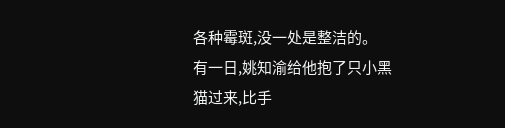各种霉斑,没一处是整洁的。
有一日,姚知渝给他抱了只小黑猫过来,比手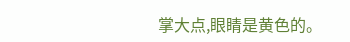掌大点,眼睛是黄色的。